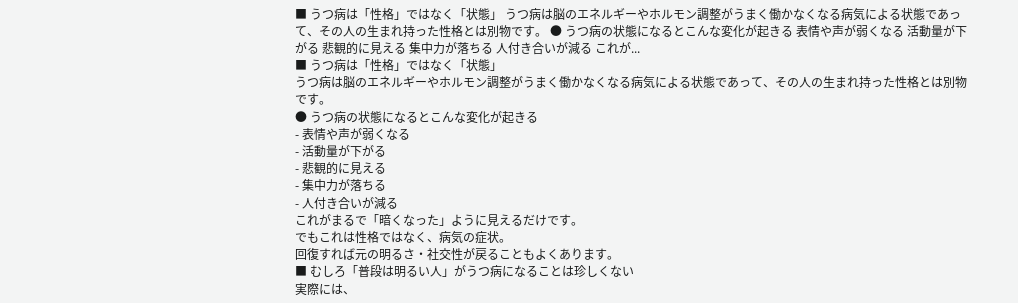■ うつ病は「性格」ではなく「状態」 うつ病は脳のエネルギーやホルモン調整がうまく働かなくなる病気による状態であって、その人の生まれ持った性格とは別物です。 ● うつ病の状態になるとこんな変化が起きる 表情や声が弱くなる 活動量が下がる 悲観的に見える 集中力が落ちる 人付き合いが減る これが...
■ うつ病は「性格」ではなく「状態」
うつ病は脳のエネルギーやホルモン調整がうまく働かなくなる病気による状態であって、その人の生まれ持った性格とは別物です。
● うつ病の状態になるとこんな変化が起きる
- 表情や声が弱くなる
- 活動量が下がる
- 悲観的に見える
- 集中力が落ちる
- 人付き合いが減る
これがまるで「暗くなった」ように見えるだけです。
でもこれは性格ではなく、病気の症状。
回復すれば元の明るさ・社交性が戻ることもよくあります。
■ むしろ「普段は明るい人」がうつ病になることは珍しくない
実際には、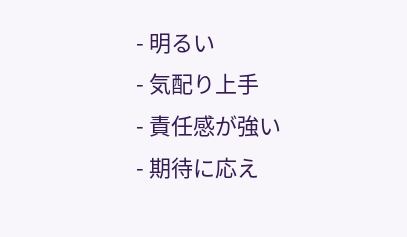- 明るい
- 気配り上手
- 責任感が強い
- 期待に応え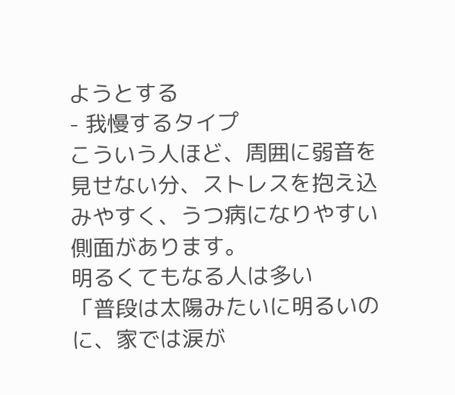ようとする
- 我慢するタイプ
こういう人ほど、周囲に弱音を見せない分、ストレスを抱え込みやすく、うつ病になりやすい側面があります。
明るくてもなる人は多い
「普段は太陽みたいに明るいのに、家では涙が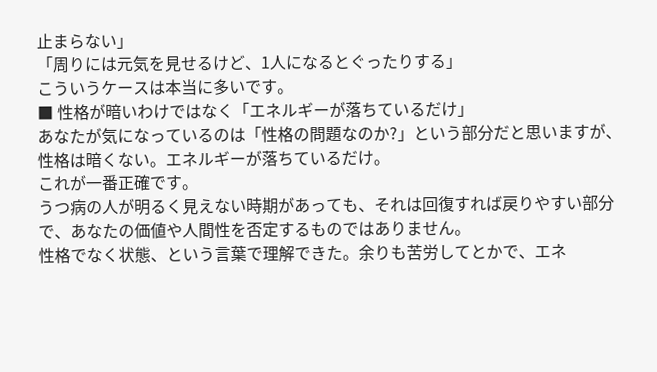止まらない」
「周りには元気を見せるけど、1人になるとぐったりする」
こういうケースは本当に多いです。
■ 性格が暗いわけではなく「エネルギーが落ちているだけ」
あなたが気になっているのは「性格の問題なのか?」という部分だと思いますが、
性格は暗くない。エネルギーが落ちているだけ。
これが一番正確です。
うつ病の人が明るく見えない時期があっても、それは回復すれば戻りやすい部分で、あなたの価値や人間性を否定するものではありません。
性格でなく状態、という言葉で理解できた。余りも苦労してとかで、エネ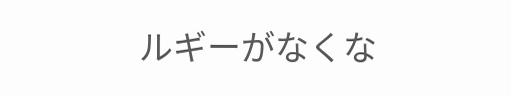ルギーがなくな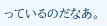っているのだなあ。